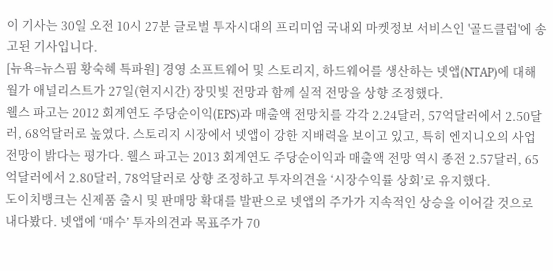이 기사는 30일 오전 10시 27분 글로벌 투자시대의 프리미엄 국내외 마켓정보 서비스인 '골드클럽'에 송고된 기사입니다.
[뉴욕=뉴스핌 황숙혜 특파원] 경영 소프트웨어 및 스토리지, 하드웨어를 생산하는 넷앱(NTAP)에 대해 월가 애널리스트가 27일(현지시간) 장밋빛 전망과 함께 실적 전망을 상향 조정했다.
웰스 파고는 2012 회계연도 주당순이익(EPS)과 매출액 전망치를 각각 2.24달러, 57억달러에서 2.50달러, 68억달러로 높였다. 스토리지 시장에서 넷앱이 강한 지배력을 보이고 있고, 특히 엔지니오의 사업 전망이 밝다는 평가다. 웰스 파고는 2013 회계연도 주당순이익과 매출액 전망 역시 종전 2.57달러, 65억달러에서 2.80달러, 78억달러로 상향 조정하고 투자의견을 ‘시장수익률 상회’로 유지했다.
도이치뱅크는 신제품 출시 및 판매망 확대를 발판으로 넷앱의 주가가 지속적인 상승을 이어갈 것으로 내다봤다. 넷앱에 ‘매수’ 투자의견과 목표주가 70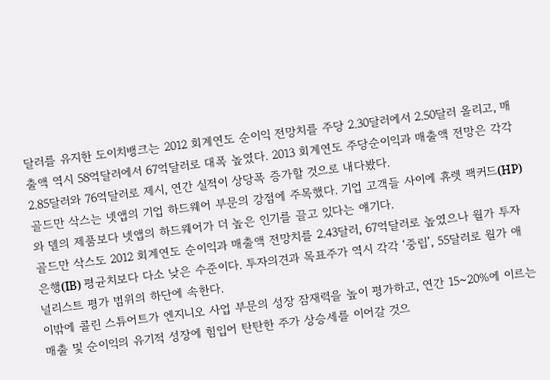달러를 유지한 도이치뱅크는 2012 회계연도 순이익 전망치를 주당 2.30달러에서 2.50달러 올리고, 매출액 역시 58억달러에서 67억달러로 대폭 높였다. 2013 회계연도 주당순이익과 매출액 전망은 각각 2.85달러와 76억달러로 제시, 연간 실적이 상당폭 증가할 것으로 내다봤다.
골드만 삭스는 넷앱의 기업 하드웨어 부문의 강점에 주목했다. 기업 고객들 사이에 휴렛 팩커드(HP)와 델의 제품보다 넷앱의 하드웨어가 더 높은 인기를 끌고 있다는 얘기다.
골드만 삭스도 2012 회계연도 순이익과 매출액 전망치를 2.43달러, 67억달러로 높였으나 월가 투자은행(IB) 평균치보다 다소 낮은 수준이다. 투자의견과 목표주가 역시 각각 ‘중립’, 55달러로 월가 애널리스트 평가 범위의 하단에 속한다.
이밖에 콜린 스튜어트가 엔지니오 사업 부문의 성장 잠재력을 높이 평가하고, 연간 15~20%에 이르는 매출 및 순이익의 유기적 성장에 힘입어 탄탄한 주가 상승세를 이어갈 것으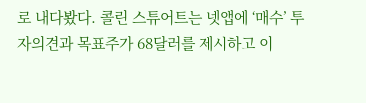로 내다봤다. 콜린 스튜어트는 넷앱에 ‘매수’ 투자의견과 목표주가 68달러를 제시하고 이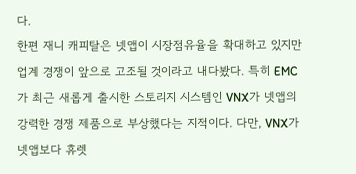다.
한편 재니 캐피탈은 넷앱이 시장점유율을 확대하고 있지만 업계 경쟁이 앞으로 고조될 것이라고 내다봤다. 특히 EMC가 최근 새롭게 출시한 스토리지 시스템인 VNX가 넷앱의 강력한 경쟁 제품으로 부상했다는 지적이다. 다만, VNX가 넷앱보다 휴렛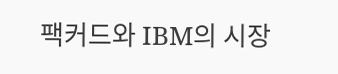팩커드와 IBM의 시장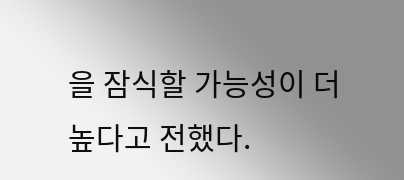을 잠식할 가능성이 더 높다고 전했다.